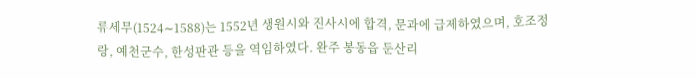류세무(1524∼1588)는 1552년 생원시와 진사시에 합격, 문과에 급제하였으며, 호조정랑, 예천군수, 한성판관 등을 역임하였다. 완주 봉동읍 둔산리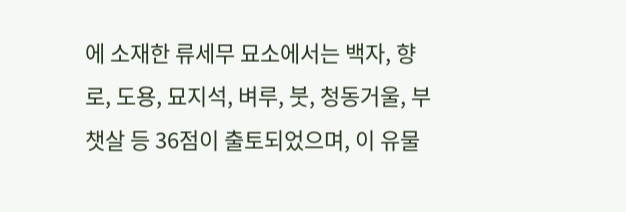에 소재한 류세무 묘소에서는 백자, 향로, 도용, 묘지석, 벼루, 붓, 청동거울, 부챗살 등 36점이 출토되었으며, 이 유물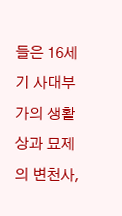들은 16세기 사대부가의 생활상과 묘제의 변천사,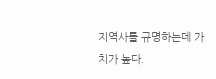지역사를 규명하는데 가치가 높다.